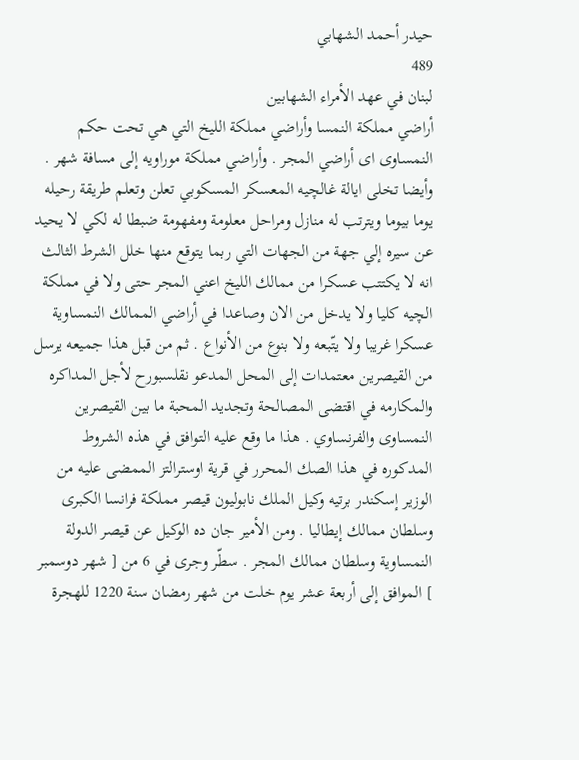حيدر أحمد الشهابي
489
لبنان في عهد الأمراء الشهابين
أراضي مملكة النمسا وأراضي مملكة الليخ التي هي تحت حكم النمساوى اى أراضي المجر . وأراضي مملكة موراويه إلى مسافة شهر . وأيضا تخلى ايالة غالچيه المعسكر المسكوبي تعلن وتعلم طريقة رحيله يوما بيوما ويترتب له منازل ومراحل معلومة ومفهومة ضبطا له لكي لا يحيد عن سيره إلي جهة من الجهات التي ربما يتوقع منها خلل الشرط الثالث انه لا يكتتب عسكرا من ممالك الليخ اعني المجر حتى ولا في مملكة الچيه كليا ولا يدخل من الان وصاعدا في أراضي الممالك النمساوية عسكرا غريبا ولا يتّبعه ولا بنوع من الأنواع . ثم من قبل هذا جميعه يرسل من القيصرين معتمدات إلى المحل المدعو نقلسبورح لأجل المداكره والمكارمه في اقتضى المصالحة وتجديد المحبة ما بين القيصرين النمساوى والفرنساوي . هذا ما وقع عليه التوافق في هذه الشروط المدكوره في هذا الصك المحرر في قرية اوسترالتز الممضى عليه من الوزير إسكندر برتيه وكيل الملك نابوليون قيصر مملكة فرانسا الكبرى وسلطان ممالك إيطاليا . ومن الأمير جان ده الوكيل عن قيصر الدولة النمساوية وسلطان ممالك المجر . سطّر وجرى في 6 من [ شهر دوسمبر ] الموافق إلى أربعة عشر يوم خلت من شهر رمضان سنة 1220 للهجرة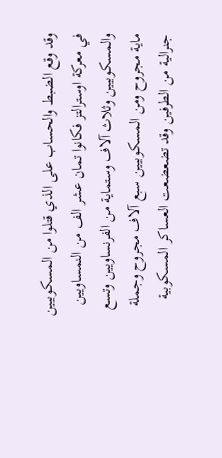وقد وقع الضبط والحساب على الذي قتلوا من المسكوبيين في معركة اوسترالتز فكانوا تمان عشر الف من النمساويين والمسكوبيين وثلاث آلاف وستماية من الفرنساويين وتسع ماية مجروح ومن المسكوبيين سبع آلاف مجروح وجملة جنرالية من الطرفين وقد تضعضعت العساكر المسكوبية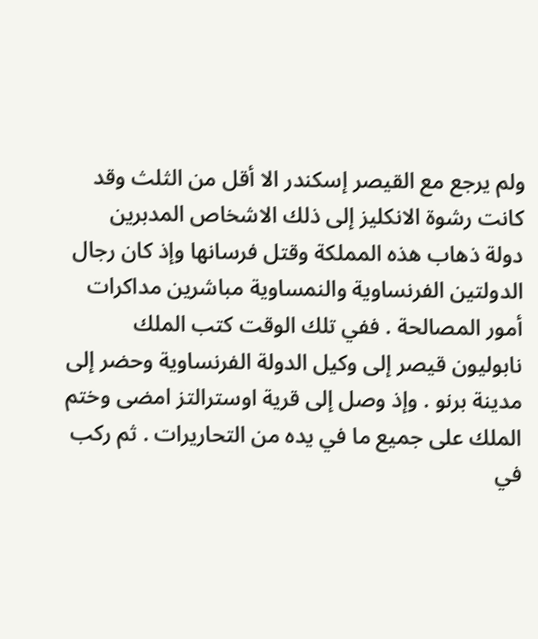ولم يرجع مع القيصر إسكندر الا أقل من الثلث وقد كانت رشوة الانكليز إلى ذلك الاشخاص المدبرين دولة ذهاب هذه المملكة وقتل فرسانها وإذ كان رجال الدولتين الفرنساوية والنمساوية مباشرين مداكرات أمور المصالحة . ففي تلك الوقت كتب الملك نابوليون قيصر إلى وكيل الدولة الفرنساوية وحضر إلى مدينة برنو . وإذ وصل إلى قرية اوسترالتز امضى وختم الملك على جميع ما في يده من التحاريرات . ثم ركب في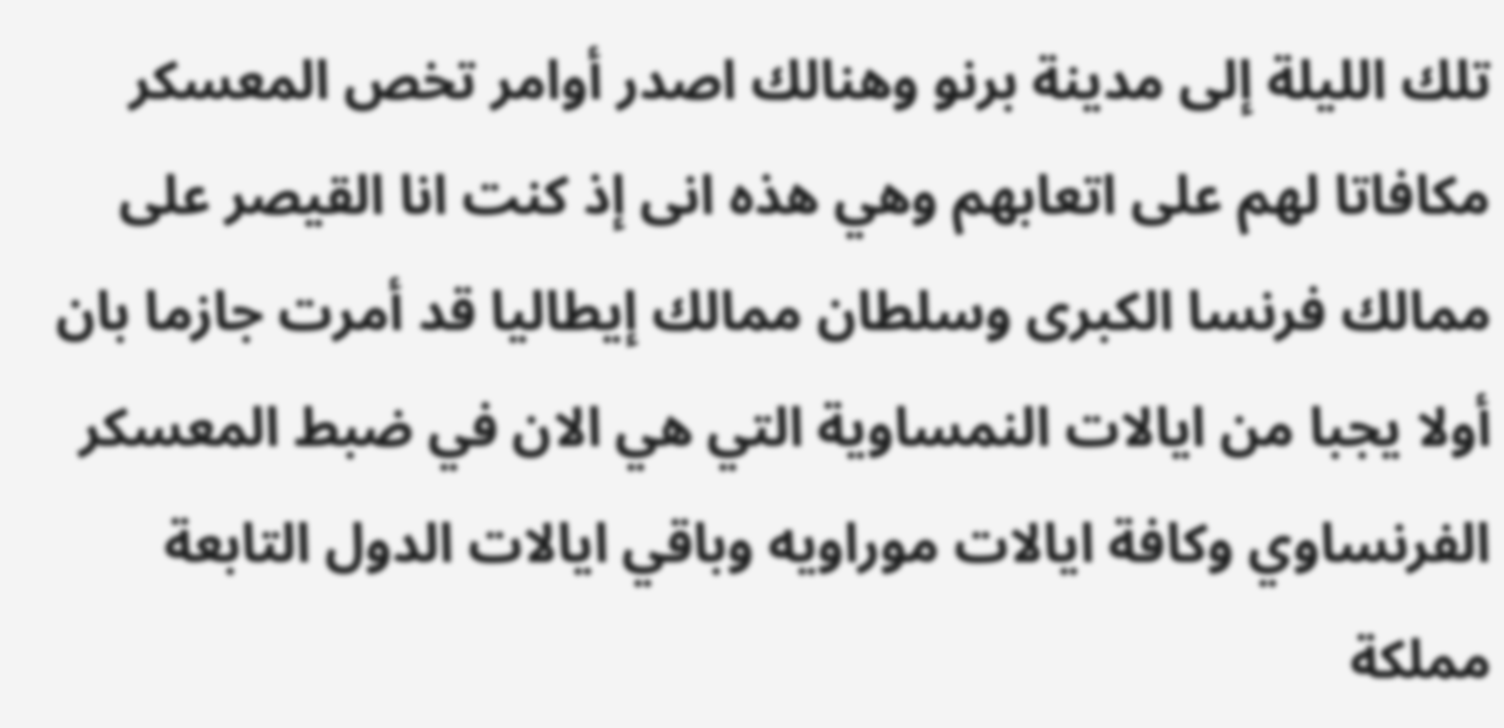تلك الليلة إلى مدينة برنو وهنالك اصدر أوامر تخص المعسكر مكافاتا لهم على اتعابهم وهي هذه انى إذ كنت انا القيصر على ممالك فرنسا الكبرى وسلطان ممالك إيطاليا قد أمرت جازما بان أولا يجبا من ايالات النمساوية التي هي الان في ضبط المعسكر الفرنساوي وكافة ايالات موراويه وباقي ايالات الدول التابعة مملكة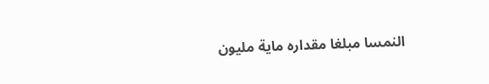النمسا مبلغا مقداره ماية مليون